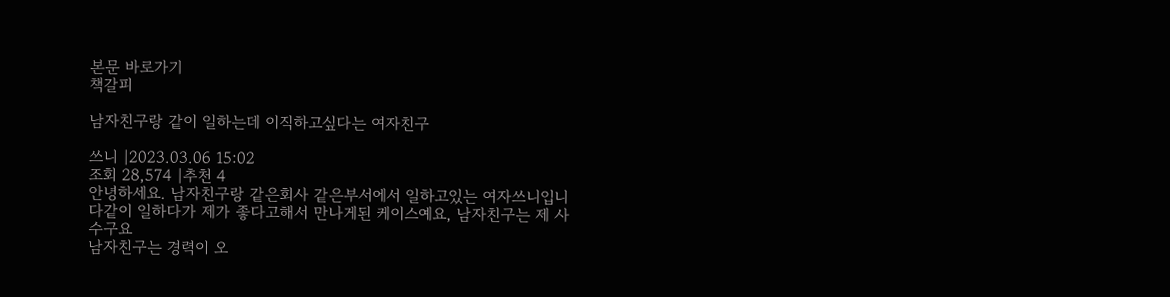본문 바로가기
책갈피

남자친구랑 같이 일하는데 이직하고싶다는 여자친구

쓰니 |2023.03.06 15:02
조회 28,574 |추천 4
안녕하세요. 남자친구랑 같은회사 같은부서에서 일하고있는 여자쓰니입니다같이 일하다가 제가 좋다고해서 만나게된 케이스예요, 남자친구는 제 사수구요
남자친구는 경력이 오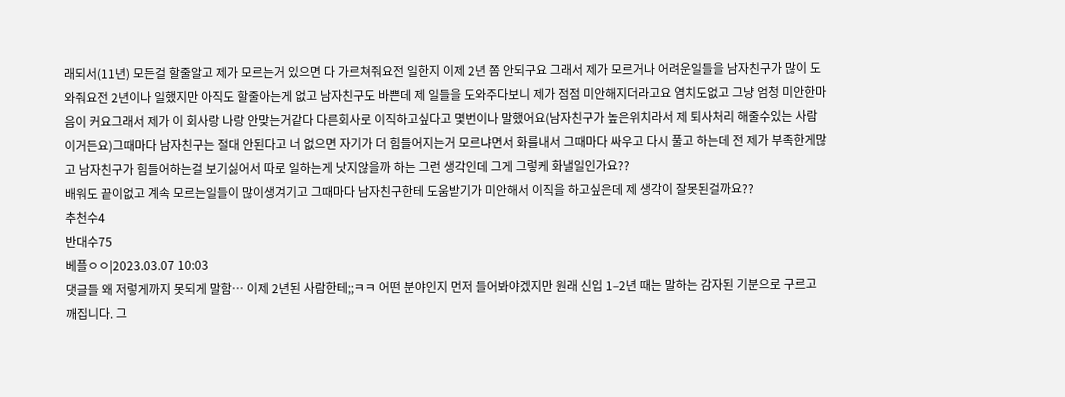래되서(11년) 모든걸 할줄알고 제가 모르는거 있으면 다 가르쳐줘요전 일한지 이제 2년 쫌 안되구요 그래서 제가 모르거나 어려운일들을 남자친구가 많이 도와줘요전 2년이나 일했지만 아직도 할줄아는게 없고 남자친구도 바쁜데 제 일들을 도와주다보니 제가 점점 미안해지더라고요 염치도없고 그냥 엄청 미안한마음이 커요그래서 제가 이 회사랑 나랑 안맞는거같다 다른회사로 이직하고싶다고 몇번이나 말했어요(남자친구가 높은위치라서 제 퇴사처리 해줄수있는 사람이거든요)그때마다 남자친구는 절대 안된다고 너 없으면 자기가 더 힘들어지는거 모르냐면서 화를내서 그때마다 싸우고 다시 풀고 하는데 전 제가 부족한게많고 남자친구가 힘들어하는걸 보기싫어서 따로 일하는게 낫지않을까 하는 그런 생각인데 그게 그렇케 화낼일인가요??
배워도 끝이없고 계속 모르는일들이 많이생겨기고 그때마다 남자친구한테 도움받기가 미안해서 이직을 하고싶은데 제 생각이 잘못된걸까요??
추천수4
반대수75
베플ㅇㅇ|2023.03.07 10:03
댓글들 왜 저렇게까지 못되게 말함… 이제 2년된 사람한테;;ㅋㅋ 어떤 분야인지 먼저 들어봐야겠지만 원래 신입 1–2년 때는 말하는 감자된 기분으로 구르고 깨집니다. 그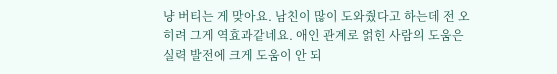냥 버티는 게 맞아요. 남친이 많이 도와줬다고 하는데 전 오히려 그게 역효과같네요. 애인 관계로 얽힌 사람의 도움은 실력 발전에 크게 도움이 안 되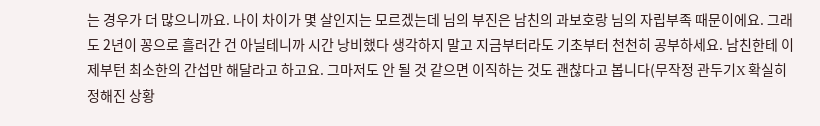는 경우가 더 많으니까요. 나이 차이가 몇 살인지는 모르겠는데 님의 부진은 남친의 과보호랑 님의 자립부족 때문이에요. 그래도 2년이 꽁으로 흘러간 건 아닐테니까 시간 낭비했다 생각하지 말고 지금부터라도 기초부터 천천히 공부하세요. 남친한테 이제부턴 최소한의 간섭만 해달라고 하고요. 그마저도 안 될 것 같으면 이직하는 것도 괜찮다고 봅니다(무작정 관두기X 확실히 정해진 상황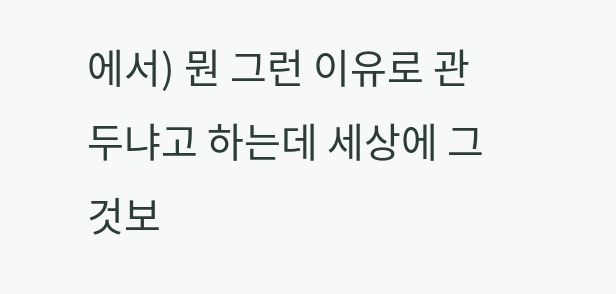에서) 뭔 그런 이유로 관두냐고 하는데 세상에 그것보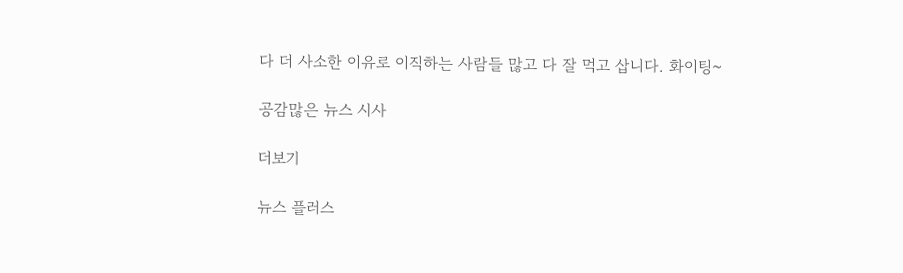다 더 사소한 이유로 이직하는 사람들 많고 다 잘 먹고 삽니다. 화이팅~

공감많은 뉴스 시사

더보기

뉴스 플러스